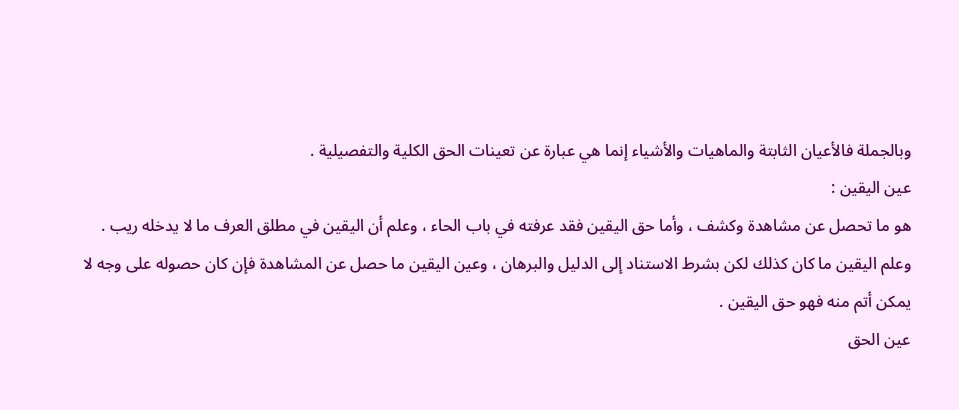وبالجملة فالأعيان الثابتة والماهيات والأشياء إنما هي عبارة عن تعينات الحق الكلية والتفصيلية .
عين اليقين :
هو ما تحصل عن مشاهدة وكشف ، وأما حق اليقين فقد عرفته في باب الحاء ، وعلم أن اليقين في مطلق العرف ما لا يدخله ريب .
وعلم اليقين ما كان كذلك لكن بشرط الاستناد إلى الدليل والبرهان ، وعين اليقين ما حصل عن المشاهدة فإن كان حصوله على وجه لا يمكن أتم منه فهو حق اليقين .
عين الحق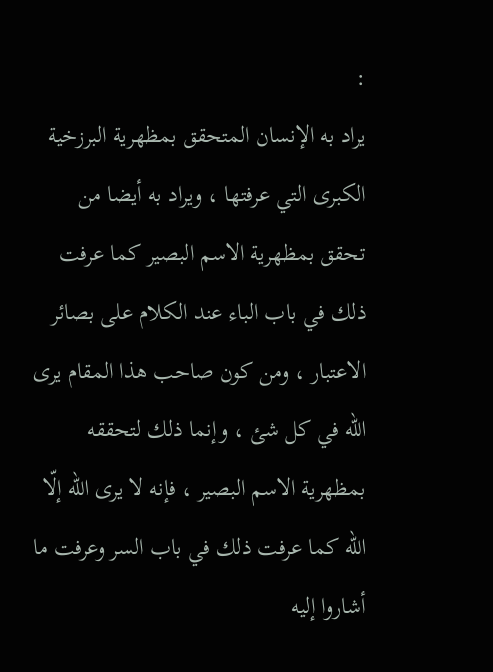:
يراد به الإنسان المتحقق بمظهرية البرزخية الكبرى التي عرفتها ، ويراد به أيضا من تحقق بمظهرية الاسم البصير كما عرفت ذلك في باب الباء عند الكلام على بصائر الاعتبار ، ومن كون صاحب هذا المقام يرى اللّه في كل شئ ، وإنما ذلك لتحققه بمظهرية الاسم البصير ، فإنه لا يرى اللّه إلّا اللّه كما عرفت ذلك في باب السر وعرفت ما أشاروا إليه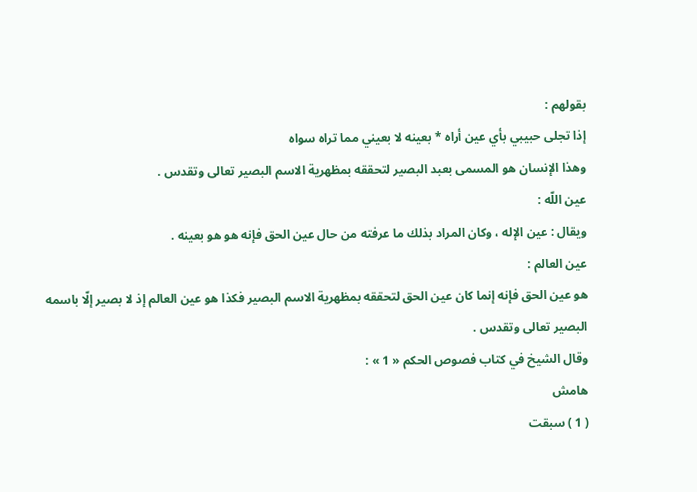بقولهم :
إذا تجلى حبيبي بأي عين أراه * بعينه لا بعيني مما تراه سواه
وهذا الإنسان هو المسمى بعبد البصير لتحققه بمظهرية الاسم البصير تعالى وتقدس .
عين اللّه :
ويقال : عين الإله ، وكان المراد بذلك ما عرفته من حال عين الحق فإنه هو هو بعينه .
عين العالم :
هو عين الحق فإنه إنما كان عين الحق لتحققه بمظهرية الاسم البصير فكذا هو عين العالم إذ لا بصير إلّا باسمه البصير تعالى وتقدس .
وقال الشيخ في كتاب فصوص الحكم « 1 » :
هامش
( 1 ) سبقت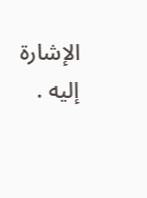الإشارة إليه .